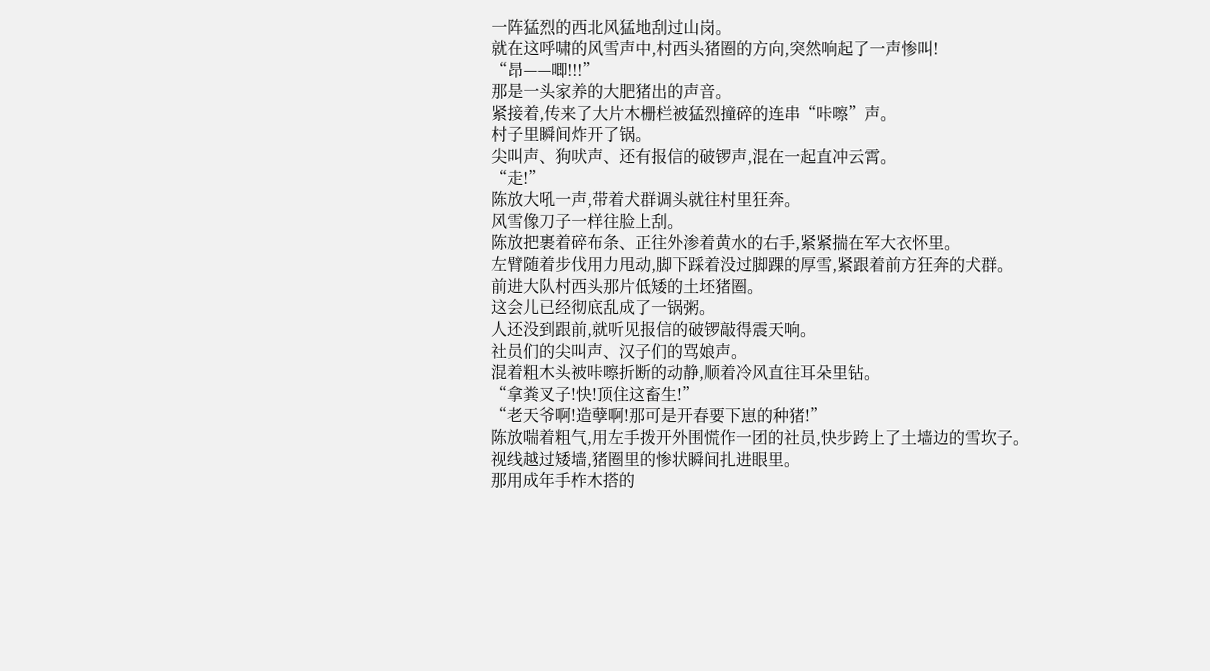一阵猛烈的西北风猛地刮过山岗。
就在这呼啸的风雪声中,村西头猪圈的方向,突然响起了一声惨叫!
“昂——唧!!!”
那是一头家养的大肥猪出的声音。
紧接着,传来了大片木栅栏被猛烈撞碎的连串“咔嚓”声。
村子里瞬间炸开了锅。
尖叫声、狗吠声、还有报信的破锣声,混在一起直冲云霄。
“走!”
陈放大吼一声,带着犬群调头就往村里狂奔。
风雪像刀子一样往脸上刮。
陈放把裹着碎布条、正往外渗着黄水的右手,紧紧揣在军大衣怀里。
左臂随着步伐用力甩动,脚下踩着没过脚踝的厚雪,紧跟着前方狂奔的犬群。
前进大队村西头那片低矮的土坯猪圈。
这会儿已经彻底乱成了一锅粥。
人还没到跟前,就听见报信的破锣敲得震天响。
社员们的尖叫声、汉子们的骂娘声。
混着粗木头被咔嚓折断的动静,顺着冷风直往耳朵里钻。
“拿粪叉子!快!顶住这畜生!”
“老天爷啊!造孽啊!那可是开春要下崽的种猪!”
陈放喘着粗气,用左手拨开外围慌作一团的社员,快步跨上了土墙边的雪坎子。
视线越过矮墙,猪圈里的惨状瞬间扎进眼里。
那用成年手柞木搭的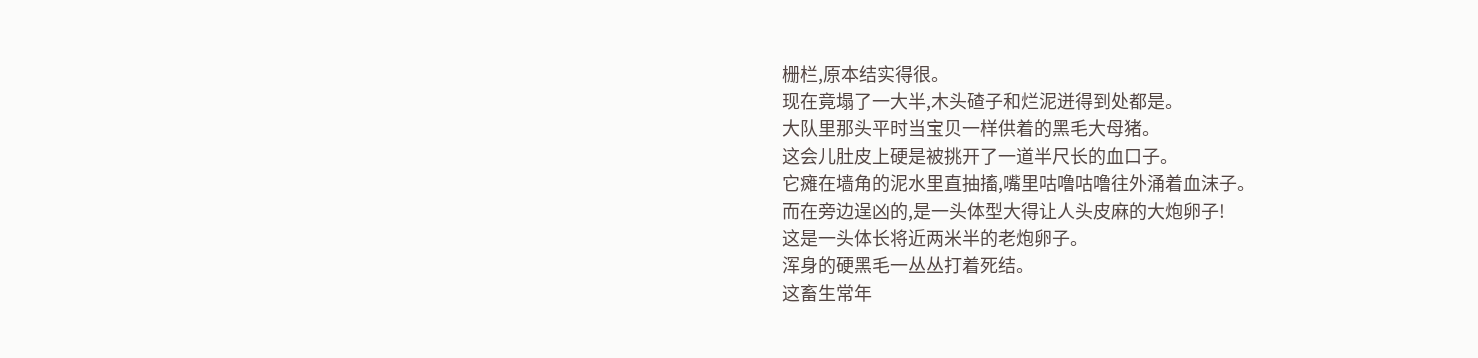栅栏,原本结实得很。
现在竟塌了一大半,木头碴子和烂泥迸得到处都是。
大队里那头平时当宝贝一样供着的黑毛大母猪。
这会儿肚皮上硬是被挑开了一道半尺长的血口子。
它瘫在墙角的泥水里直抽搐,嘴里咕噜咕噜往外涌着血沫子。
而在旁边逞凶的,是一头体型大得让人头皮麻的大炮卵子!
这是一头体长将近两米半的老炮卵子。
浑身的硬黑毛一丛丛打着死结。
这畜生常年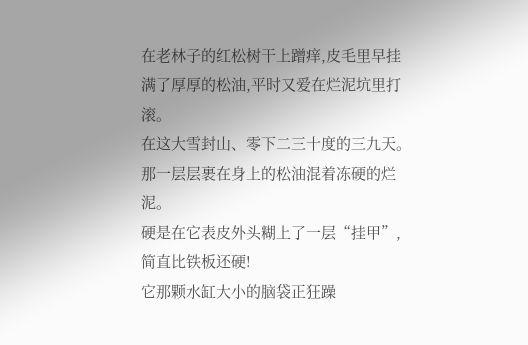在老林子的红松树干上蹭痒,皮毛里早挂满了厚厚的松油,平时又爱在烂泥坑里打滚。
在这大雪封山、零下二三十度的三九天。
那一层层裹在身上的松油混着冻硬的烂泥。
硬是在它表皮外头糊上了一层“挂甲”,简直比铁板还硬!
它那颗水缸大小的脑袋正狂躁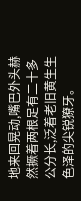地来回晃动,嘴巴外头赫然撅着两根足有二十多公分长,泛着老旧黄生生色泽的尖锐獠牙。